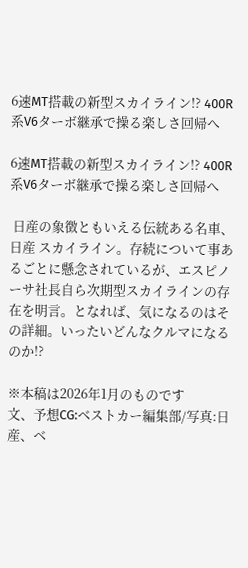6速MT搭載の新型スカイライン!? 400R系V6ターボ継承で操る楽しさ回帰へ

6速MT搭載の新型スカイライン!? 400R系V6ターボ継承で操る楽しさ回帰へ

 日産の象徴ともいえる伝統ある名車、日産 スカイライン。存続について事あるごとに懸念されているが、エスピノーサ社長自ら次期型スカイラインの存在を明言。となれば、気になるのはその詳細。いったいどんなクルマになるのか!?

※本稿は2026年1月のものです
文、予想CG:ベストカー編集部/写真:日産、ベ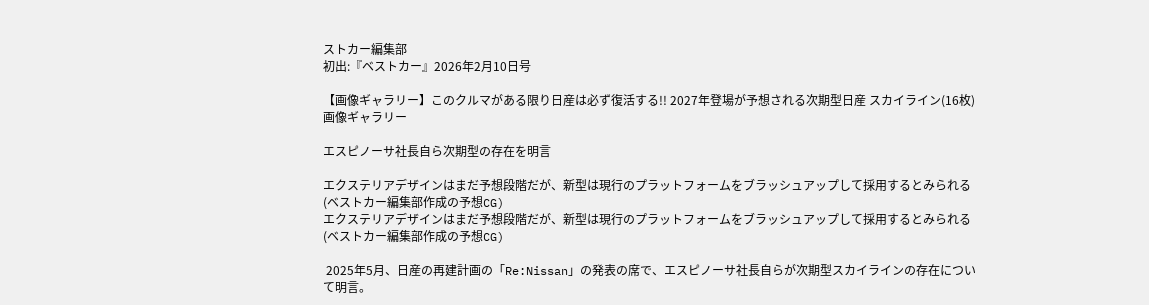ストカー編集部
初出:『ベストカー』2026年2月10日号

【画像ギャラリー】このクルマがある限り日産は必ず復活する!! 2027年登場が予想される次期型日産 スカイライン(16枚)画像ギャラリー

エスピノーサ社長自ら次期型の存在を明言

エクステリアデザインはまだ予想段階だが、新型は現行のプラットフォームをブラッシュアップして採用するとみられる(ベストカー編集部作成の予想CG)
エクステリアデザインはまだ予想段階だが、新型は現行のプラットフォームをブラッシュアップして採用するとみられる(ベストカー編集部作成の予想CG)

 2025年5月、日産の再建計画の「Re:Nissan」の発表の席で、エスピノーサ社長自らが次期型スカイラインの存在について明言。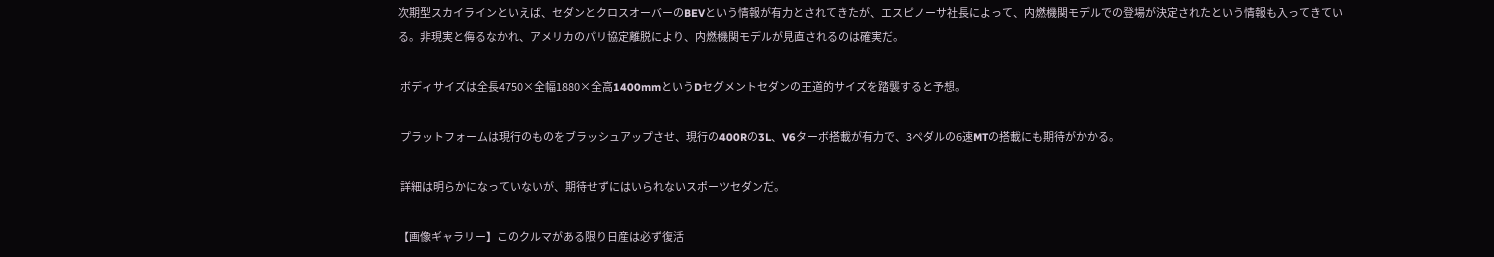次期型スカイラインといえば、セダンとクロスオーバーのBEVという情報が有力とされてきたが、エスピノーサ社長によって、内燃機関モデルでの登場が決定されたという情報も入ってきている。非現実と侮るなかれ、アメリカのパリ協定離脱により、内燃機関モデルが見直されるのは確実だ。

 ボディサイズは全長4750×全幅1880×全高1400mmというDセグメントセダンの王道的サイズを踏襲すると予想。

 プラットフォームは現行のものをブラッシュアップさせ、現行の400Rの3L、V6ターボ搭載が有力で、3ペダルの6速MTの搭載にも期待がかかる。

 詳細は明らかになっていないが、期待せずにはいられないスポーツセダンだ。

【画像ギャラリー】このクルマがある限り日産は必ず復活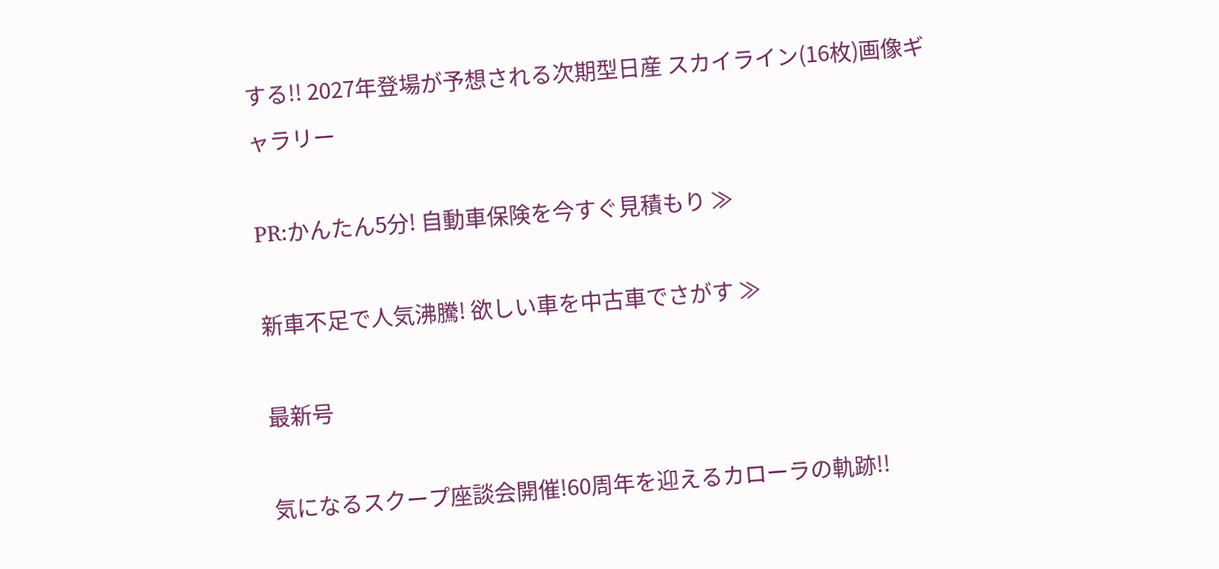する!! 2027年登場が予想される次期型日産 スカイライン(16枚)画像ギャラリー

PR:かんたん5分! 自動車保険を今すぐ見積もり ≫

新車不足で人気沸騰! 欲しい車を中古車でさがす ≫

最新号

気になるスクープ座談会開催!60周年を迎えるカローラの軌跡!!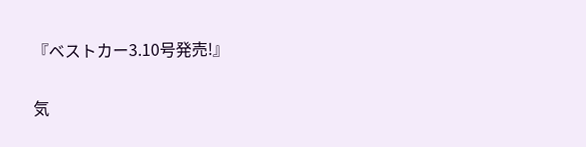『ベストカー3.10号発売!』

気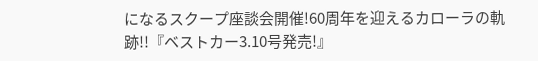になるスクープ座談会開催!60周年を迎えるカローラの軌跡!!『ベストカー3.10号発売!』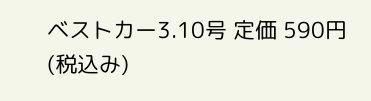ベストカー3.10号 定価 590円 (税込み)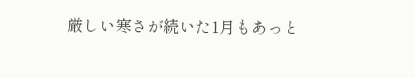厳しい寒さが続いた1月もあっと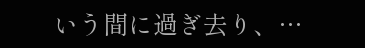いう間に過ぎ去り、…